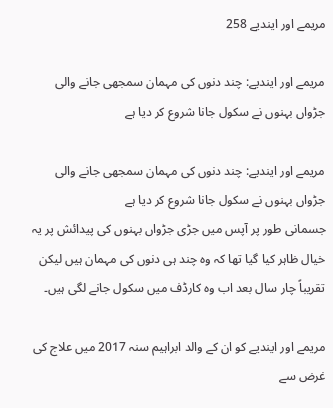مریمے اور ایندیے 258

مریمے اور ایندیے: چند دنوں کی مہمان سمجھی جانے والی جڑواں بہنوں نے سکول جانا شروع کر دیا ہے

مریمے اور ایندیے: چند دنوں کی مہمان سمجھی جانے والی جڑواں بہنوں نے سکول جانا شروع کر دیا ہے
جسمانی طور پر آپس میں جڑی جڑواں بہنوں کی پیدائش پر یہ خیال ظاہر کیا گيا تھا کہ وہ چند ہی دنوں کی مہمان ہیں لیکن تقریباً چار سال بعد اب وہ کارڈف میں سکول جانے لگی ہیں۔

مریمے اور ایندیے کو ان کے والد ابراہیم سنہ 2017 میں علاج کی غرض سے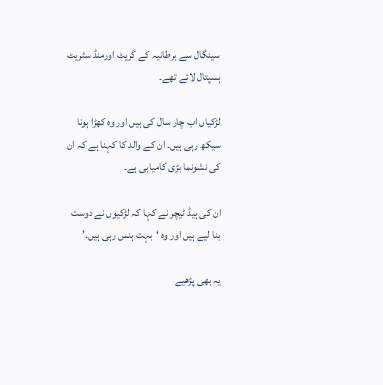سینگال سے برطانیہ کے گریٹ اورمنڈ سٹریٹ ہسپتال لائے تھے۔

لڑکیاں اب چار سال کی ہیں اور وہ کھڑا ہونا سیکھ رہی ہیں۔ ان کے والد کا کہنا ہے کہ ان کی نشونما بڑی کامیابی ہے۔

ان کی ہیڈ ٹیچر نے کہا کہ لڑکیوں نے دوست بنا لیے ہیں اور وہ ‘بہت ہنس رہی ہیں۔’

یہ بھی پڑھیے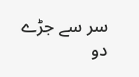سر سے جڑے دو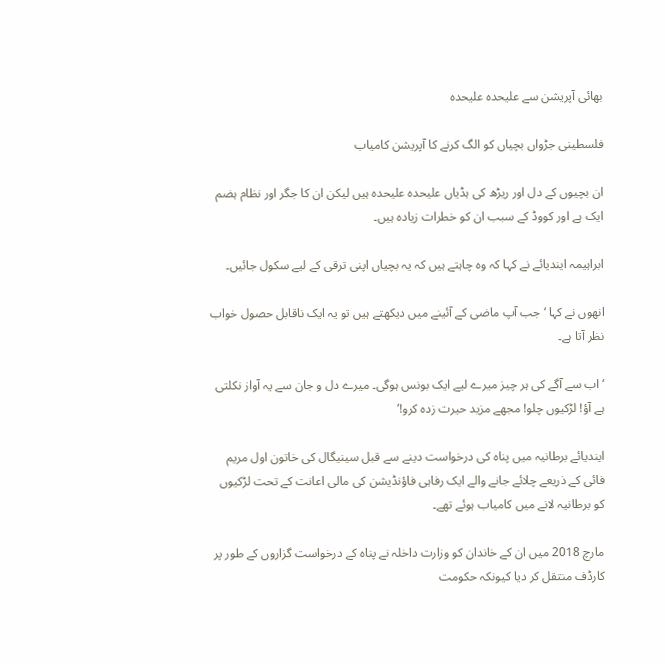بھائی آپریشن سے علیحدہ علیحدہ

فلسطینی جڑواں بچیاں کو الگ کرنے کا آپریشن کامیاب

ان بچیوں کے دل اور ریڑھ کی ہڈیاں علیحدہ علیحدہ ہیں لیکن ان کا جگر اور نظام ہضم ایک ہے اور کووڈ کے سبب ان کو خطرات زیادہ ہیں۔

ابراہیمہ ایندیائے نے کہا کہ وہ چاہتے ہیں کہ یہ بچیاں اپنی ترقی کے لیے سکول جائيں۔

انھوں نے کہا ‘جب آپ ماضی کے آئینے میں دیکھتے ہیں تو یہ ایک ناقابل حصول خواب نظر آتا ہے۔

‘اب سے آگے کی ہر چیز میرے لیے ایک بونس ہوگی۔ میرے دل و جان سے یہ آواز نکلتی ہے آؤ! لڑکیوں چلو! مجھے مزید حیرت زدہ کرو!’

ایندیائے برطانیہ میں پناہ کی درخواست دینے سے قبل سینیگال کی خاتون اول مریم فائی کے ذریعے چلائے جانے والے ایک رفاہی فاؤنڈیشن کی مالی اعانت کے تحت لڑکیوں کو برطانیہ لانے میں کامیاب ہوئے تھے۔

مارچ 2018 میں ان کے خاندان کو وزارت داخلہ نے پناہ کے درخواست گزاروں کے طور پر کارڈف منتقل کر دیا کیونکہ حکومت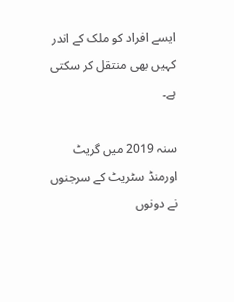ایسے افراد کو ملک کے اندر کہیں بھی منتقل کر سکتی ہے۔

سنہ 2019 میں گریٹ اورمنڈ سٹریٹ کے سرجنوں نے دونوں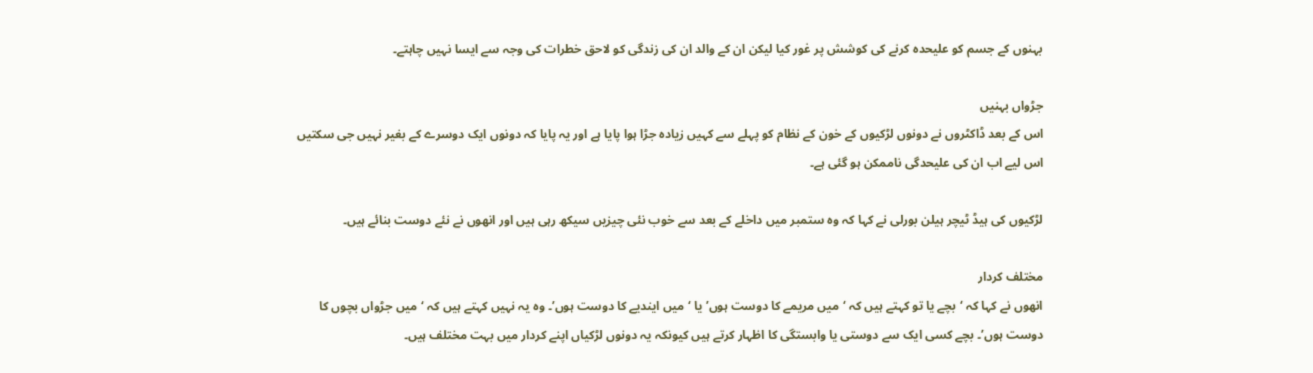بہنوں کے جسم کو علیحدہ کرنے کی کوشش پر غور کیا لیکن ان کے والد ان کی زندگی کو لاحق خطرات کی وجہ سے ایسا نہیں چاہتے۔

جڑواں بہنیں
اس کے بعد ڈاکٹروں نے دونوں لڑکیوں کے خون کے نظام کو پہلے سے کہیں زیادہ جڑا ہوا پایا ہے اور یہ پایا کہ دونوں ایک دوسرے کے بغیر نہیں جی سکتیں اس لیے اب ان کی علیحدگی ناممکن ہو گئی ہے۔

لڑکیوں کی ہیڈ ٹیچر ہیلن بورلی نے کہا کہ وہ ستمبر میں داخلے کے بعد سے خوب نئی چیزیں سیکھ رہی ہیں اور انھوں نے نئے دوست بنائے ہیں۔

مختلف کردار
انھوں نے کہا کہ ‘بچے یا تو کہتے ہیں کہ ‘میں مریمے کا دوست ہوں’ یا ‘میں ایندیے کا دوست ہوں’۔ وہ یہ نہیں کہتے ہیں کہ ‘میں جڑواں بچوں کا دوست ہوں’۔ بچے کسی ایک سے دوستی یا وابستگی کا اظہار کرتے ہیں کیونکہ یہ دونوں لڑکیاں اپنے کردار میں بہت مختلف ہیں۔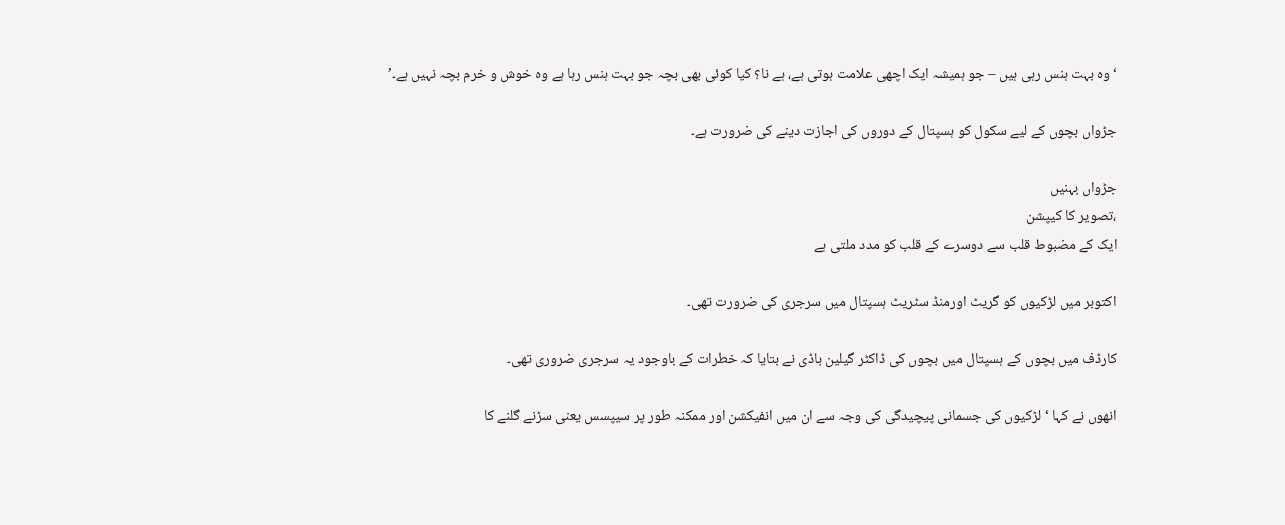‘وہ بہت ہنس رہی ہیں – جو ہمیشہ ایک اچھی علامت ہوتی ہے، ہے نا؟ کیا کوئی بھی بچہ جو بہت ہنس رہا ہے وہ خوش و خرم بچہ نہیں ہے۔’

جڑواں بچوں کے لیے سکول کو ہسپتال کے دوروں کی اجازت دینے کی ضرورت ہے۔

جڑواں بہنیں
،تصویر کا کیپشن
ایک کے مضبوط قلب سے دوسرے کے قلب کو مدد ملتی ہے

اکتوبر میں لڑکیوں کو گریٹ اورمنڈ سٹریٹ ہسپتال میں سرجری کی ضرورت تھی۔

کارڈف میں بچوں کے ہسپتال میں بچوں کی ڈاکٹر گیلین باڈی نے بتایا کہ خطرات کے باوجود یہ سرجری ضروری تھی۔

انھوں نے کہا ‘لڑکیوں کی جسمانی پیچیدگی کی وجہ سے ان میں انفیکشن اور ممکنہ طور پر سیپسس یعنی سڑنے گلنے کا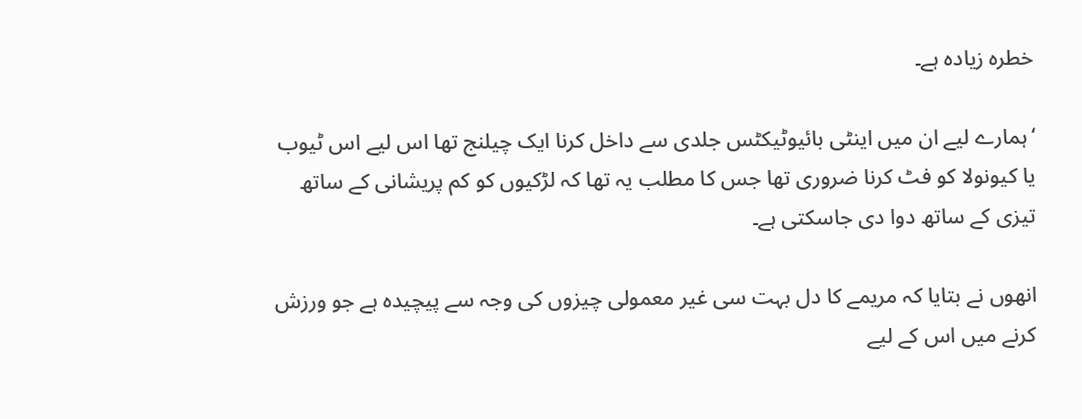خطرہ زیادہ ہے۔

‘ہمارے لیے ان میں اینٹی بائیوٹیکٹس جلدی سے داخل کرنا ایک چیلنج تھا اس لیے اس ٹیوب یا کیونولا کو فٹ کرنا ضروری تھا جس کا مطلب یہ تھا کہ لڑکیوں کو کم پریشانی کے ساتھ تیزی کے ساتھ دوا دی جاسکتی ہے۔

انھوں نے بتایا کہ مریمے کا دل بہت سی غیر معمولی چیزوں کی وجہ سے پیچیدہ ہے جو ورزش کرنے میں اس کے لیے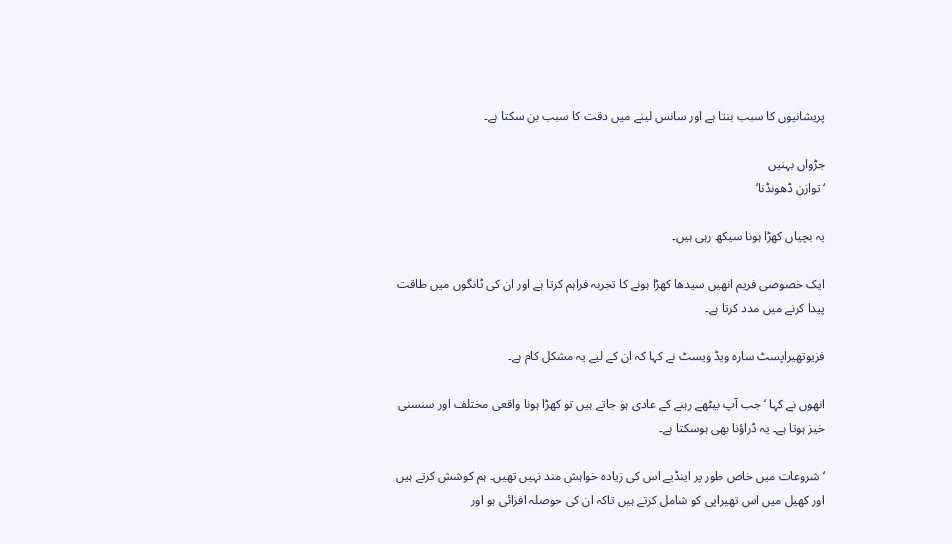پریشانیوں کا سبب بنتا ہے اور سانس لینے میں دقت کا سبب بن سکتا ہے۔

جڑواں بہنیں
‘توازن ڈھونڈنا’

یہ بچیاں کھڑا ہونا سیکھ رہی ہیں۔

ایک خصوصی فریم انھیں سیدھا کھڑا ہونے کا تجربہ فراہم کرتا ہے اور ان کی ٹانگوں میں طاقت پیدا کرنے میں مدد کرتا ہے۔

فزیوتھیراپسٹ سارہ ویڈ ویسٹ نے کہا کہ ان کے لیے یہ مشکل کام ہے۔

انھوں نے کہا ‘جب آپ بیٹھے رہنے کے عادی ہو جاتے ہیں تو کھڑا ہونا واقعی مختلف اور سنسنی خیز ہوتا ہے۔ یہ ڈراؤنا بھی ہوسکتا ہے۔

‘شروعات میں خاص طور پر اینڈیے اس کی زیادہ خواہش مند نہیں تھیں۔ ہم کوشش کرتے ہیں اور کھیل میں اس تھیراپی کو شامل کرتے ہیں تاکہ ان کی حوصلہ افزائی ہو اور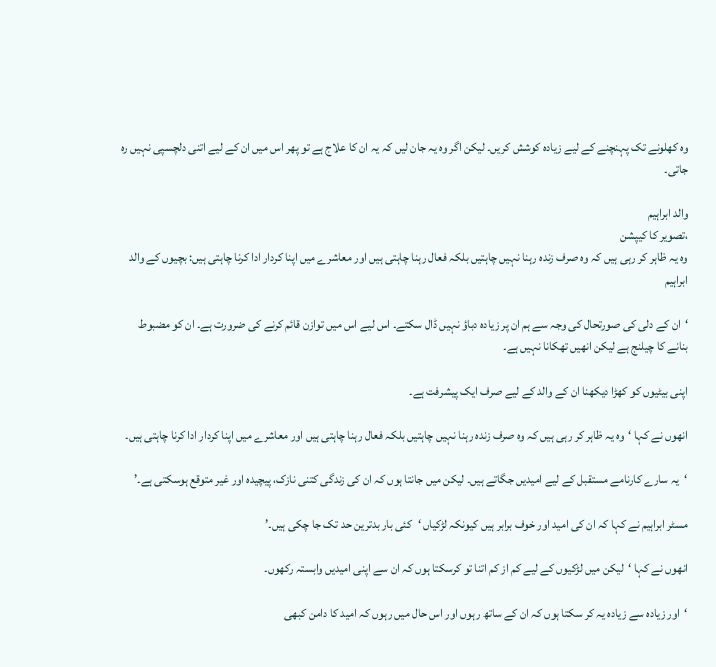وہ کھلونے تک پہنچنے کے لیے زیادہ کوشش کریں۔ لیکن اگر وہ یہ جان لیں کہ یہ ان کا علاج ہے تو پھر اس میں ان کے لیے اتنی دلچسپی نہیں رہ جاتی۔

والد ابراہیم
،تصویر کا کیپشن
وہ یہ ظاہر کر رہی ہیں کہ وہ صرف زندہ رہنا نہیں چاہتیں بلکہ فعال رہنا چاہتی ہیں اور معاشرے میں اپنا کردار ادا کرنا چاہتی ہیں: بچیوں کے والد ابراہیم

‘ان کے دلی کی صورتحال کی وجہ سے ہم ان پر زیادہ دباؤ نہیں ڈال سکتے۔ اس لیے اس میں توازن قائم کرنے کی ضرورت ہے۔ ان کو مضبوط بنانے کا چیلنج ہے لیکن انھیں تھکانا نہیں ہے۔

اپنی بیٹیوں کو کھڑا دیکھنا ان کے والد کے لیے صرف ایک پیشرفت ہے۔

انھوں نے کہا ‘وہ یہ ظاہر کر رہی ہیں کہ وہ صرف زندہ رہنا نہیں چاہتیں بلکہ فعال رہنا چاہتی ہیں اور معاشرے میں اپنا کردار ادا کرنا چاہتی ہیں۔

‘یہ سارے کارنامے مستقبل کے لیے امیدیں جگاتے ہیں۔ لیکن میں جانتا ہوں کہ ان کی زندگی کتنی نازک، پیچیدہ اور غیر متوقع ہوسکتی ہے۔’

مسٹر ابراہیم نے کہا کہ ان کی امید اور خوف برابر ہیں کیونکہ لڑکیاں ‘کئی بار بدترین حد تک جا چکی ہیں۔’

انھوں نے کہا ‘لیکن میں لڑکیوں کے لیے کم از کم اتنا تو کرسکتا ہوں کہ ان سے اپنی امیدیں وابستہ رکھوں۔

‘اور زیادہ سے زیادہ یہ کر سکتا ہوں کہ ان کے ساتھ رہوں اور اس حال میں رہوں کہ امید کا دامن کبھی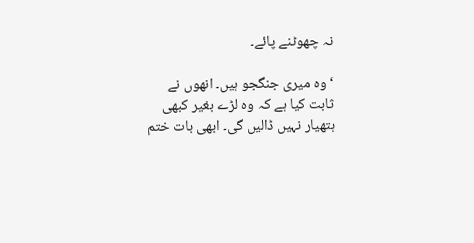نہ چھوٹنے پائے۔

‘وہ میری جنگجو ہیں۔ انھوں نے ثابت کیا ہے کہ وہ لڑے بغیر کبھی ہتھیار نہیں ڈالیں گی۔ ابھی بات ختم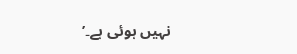نہیں ہوئی ہے۔’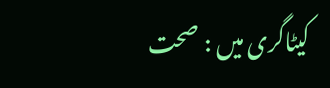کیٹاگری میں : صحت